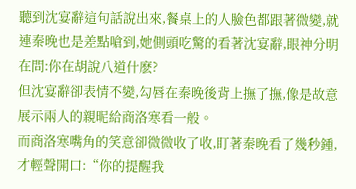聽到沈宴辭這句話說出來,餐桌上的人臉色都跟著微變,就連秦晚也是差點嗆到,她側頭吃驚的看著沈宴辭,眼神分明在問:你在胡說八道什麽?
但沈宴辭卻表情不變,勾唇在秦晚後背上撫了撫,像是故意展示兩人的親昵給商洛寒看一般。
而商洛寒嘴角的笑意卻微微收了收,盯著秦晚看了幾秒鍾,才輕聲開口:“你的提醒我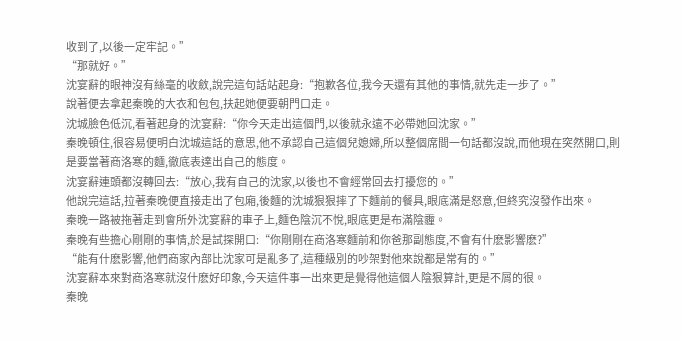收到了,以後一定牢記。”
“那就好。”
沈宴辭的眼神沒有絲毫的收斂,說完這句話站起身:“抱歉各位,我今天還有其他的事情,就先走一步了。”
說著便去拿起秦晚的大衣和包包,扶起她便要朝門口走。
沈城臉色低沉,看著起身的沈宴辭:“你今天走出這個門,以後就永遠不必帶她回沈家。”
秦晚頓住,很容易便明白沈城這話的意思,他不承認自己這個兒媳婦,所以整個席間一句話都沒說,而他現在突然開口,則是要當著商洛寒的麵,徹底表達出自己的態度。
沈宴辭連頭都沒轉回去:“放心,我有自己的沈家,以後也不會經常回去打擾您的。”
他說完這話,拉著秦晚便直接走出了包廂,後麵的沈城狠狠摔了下麵前的餐具,眼底滿是怒意,但終究沒發作出來。
秦晚一路被拖著走到會所外沈宴辭的車子上,麵色陰沉不悅,眼底更是布滿陰霾。
秦晚有些擔心剛剛的事情,於是試探開口:“你剛剛在商洛寒麵前和你爸那副態度,不會有什麽影響麽?”
“能有什麽影響,他們商家內部比沈家可是亂多了,這種級別的吵架對他來說都是常有的。”
沈宴辭本來對商洛寒就沒什麽好印象,今天這件事一出來更是覺得他這個人陰狠算計,更是不屑的很。
秦晚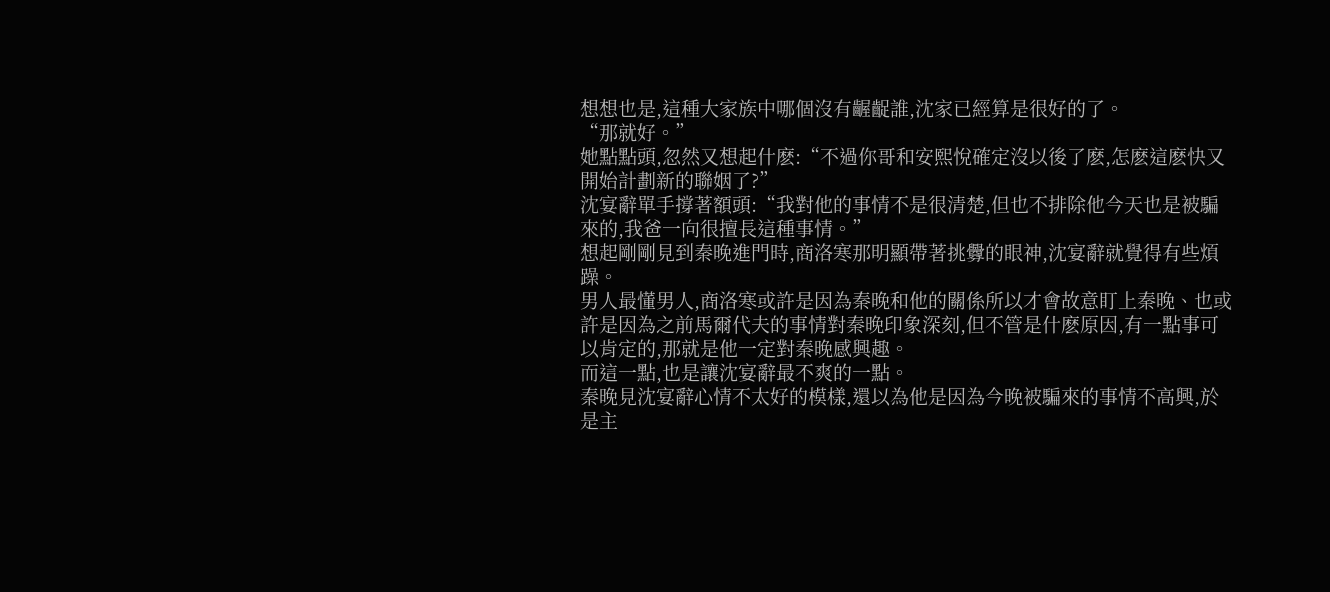想想也是,這種大家族中哪個沒有齷齪誰,沈家已經算是很好的了。
“那就好。”
她點點頭,忽然又想起什麽:“不過你哥和安熙悅確定沒以後了麽,怎麽這麽快又開始計劃新的聯姻了?”
沈宴辭單手撐著額頭:“我對他的事情不是很清楚,但也不排除他今天也是被騙來的,我爸一向很擅長這種事情。”
想起剛剛見到秦晚進門時,商洛寒那明顯帶著挑釁的眼神,沈宴辭就覺得有些煩躁。
男人最懂男人,商洛寒或許是因為秦晚和他的關係所以才會故意盯上秦晚、也或許是因為之前馬爾代夫的事情對秦晚印象深刻,但不管是什麽原因,有一點事可以肯定的,那就是他一定對秦晚感興趣。
而這一點,也是讓沈宴辭最不爽的一點。
秦晚見沈宴辭心情不太好的模樣,還以為他是因為今晚被騙來的事情不高興,於是主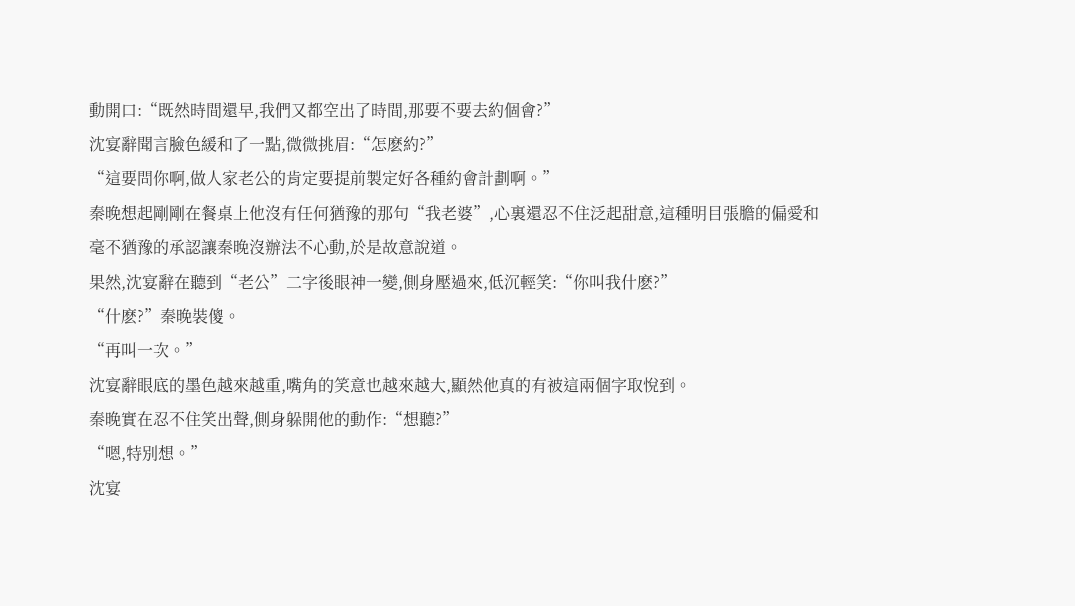動開口:“既然時間還早,我們又都空出了時間,那要不要去約個會?”
沈宴辭聞言臉色緩和了一點,微微挑眉:“怎麽約?”
“這要問你啊,做人家老公的肯定要提前製定好各種約會計劃啊。”
秦晚想起剛剛在餐桌上他沒有任何猶豫的那句“我老婆”,心裏還忍不住泛起甜意,這種明目張膽的偏愛和毫不猶豫的承認讓秦晚沒辦法不心動,於是故意說道。
果然,沈宴辭在聽到“老公”二字後眼神一變,側身壓過來,低沉輕笑:“你叫我什麽?”
“什麽?”秦晚裝傻。
“再叫一次。”
沈宴辭眼底的墨色越來越重,嘴角的笑意也越來越大,顯然他真的有被這兩個字取悅到。
秦晚實在忍不住笑出聲,側身躲開他的動作:“想聽?”
“嗯,特別想。”
沈宴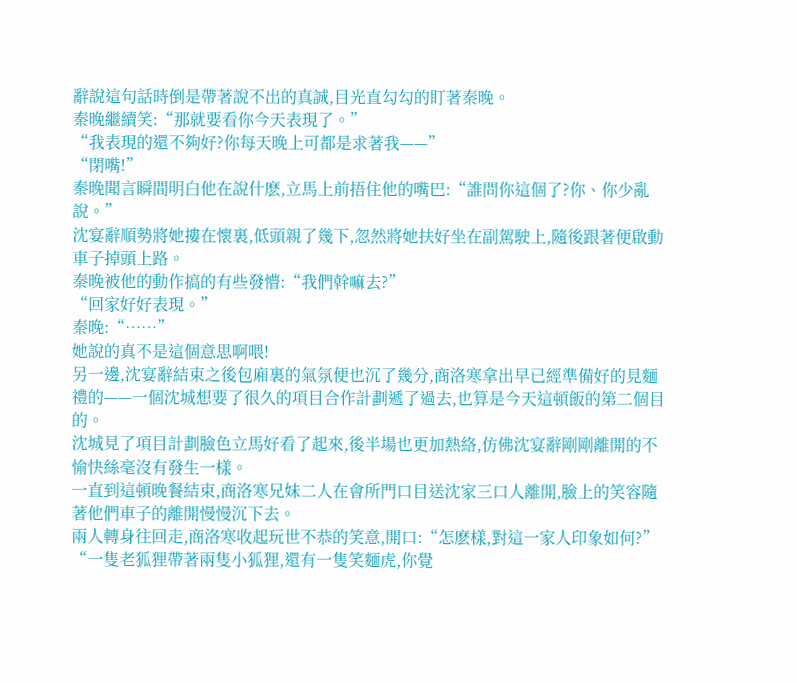辭說這句話時倒是帶著說不出的真誠,目光直勾勾的盯著秦晚。
秦晚繼續笑:“那就要看你今天表現了。”
“我表現的還不夠好?你每天晚上可都是求著我——”
“閉嘴!”
秦晚聞言瞬間明白他在說什麽,立馬上前捂住他的嘴巴:“誰問你這個了?你、你少亂說。”
沈宴辭順勢將她摟在懷裏,低頭親了幾下,忽然將她扶好坐在副駕駛上,隨後跟著便啟動車子掉頭上路。
秦晚被他的動作搞的有些發懵:“我們幹嘛去?”
“回家好好表現。”
秦晚:“……”
她說的真不是這個意思啊喂!
另一邊,沈宴辭結束之後包廂裏的氣氛便也沉了幾分,商洛寒拿出早已經準備好的見麵禮的——一個沈城想要了很久的項目合作計劃遞了過去,也算是今天這頓飯的第二個目的。
沈城見了項目計劃臉色立馬好看了起來,後半場也更加熱絡,仿佛沈宴辭剛剛離開的不愉快絲毫沒有發生一樣。
一直到這頓晚餐結束,商洛寒兄妹二人在會所門口目送沈家三口人離開,臉上的笑容隨著他們車子的離開慢慢沉下去。
兩人轉身往回走,商洛寒收起玩世不恭的笑意,開口:“怎麽樣,對這一家人印象如何?”
“一隻老狐狸帶著兩隻小狐狸,還有一隻笑麵虎,你覺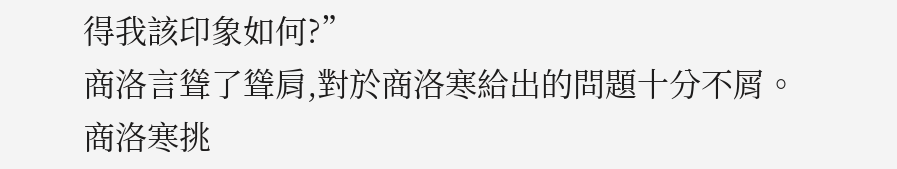得我該印象如何?”
商洛言聳了聳肩,對於商洛寒給出的問題十分不屑。
商洛寒挑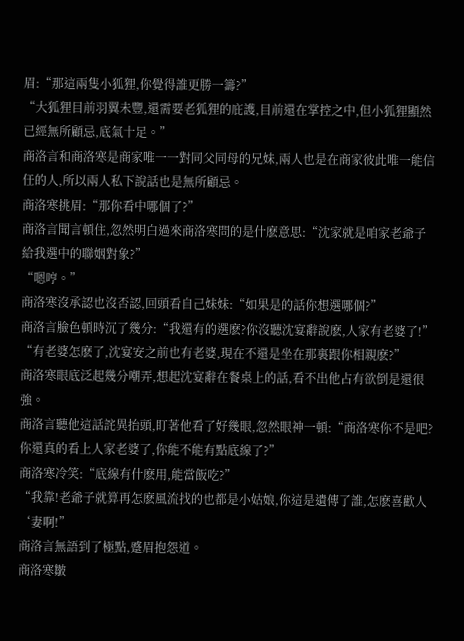眉:“那這兩隻小狐狸,你覺得誰更勝一籌?”
“大狐狸目前羽翼未豐,還需要老狐狸的庇護,目前還在掌控之中,但小狐狸顯然已經無所顧忌,底氣十足。”
商洛言和商洛寒是商家唯一一對同父同母的兄妹,兩人也是在商家彼此唯一能信任的人,所以兩人私下說話也是無所顧忌。
商洛寒挑眉:“那你看中哪個了?”
商洛言聞言頓住,忽然明白過來商洛寒問的是什麽意思:“沈家就是咱家老爺子給我選中的聯姻對象?”
“嗯哼。”
商洛寒沒承認也沒否認,回頭看自己妹妹:“如果是的話你想選哪個?”
商洛言臉色頓時沉了幾分:“我還有的選麽?你沒聽沈宴辭說麽,人家有老婆了!”
“有老婆怎麽了,沈宴安之前也有老婆,現在不還是坐在那裏跟你相親麽?”
商洛寒眼底泛起幾分嘲弄,想起沈宴辭在餐桌上的話,看不出他占有欲倒是還很強。
商洛言聽他這話詫異抬頭,盯著他看了好幾眼,忽然眼神一頓:“商洛寒你不是吧?你還真的看上人家老婆了,你能不能有點底線了?”
商洛寒冷笑:“底線有什麽用,能當飯吃?”
“我靠!老爺子就算再怎麽風流找的也都是小姑娘,你這是遺傳了誰,怎麽喜歡人‘妻啊!”
商洛言無語到了極點,蹙眉抱怨道。
商洛寒皺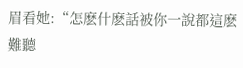眉看她:“怎麽什麽話被你一說都這麽難聽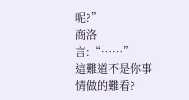呢?”
商洛言:“……”
這難道不是你事情做的難看?